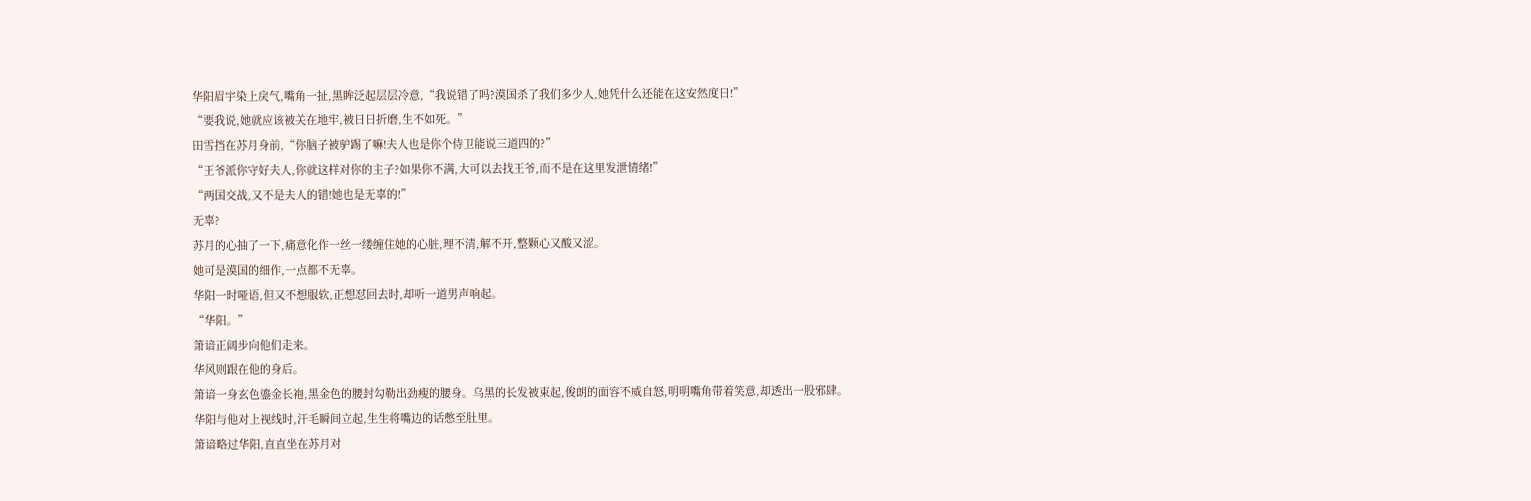华阳眉宇染上戾气,嘴角一扯,黑眸泛起层层冷意,“我说错了吗?漠国杀了我们多少人,她凭什么还能在这安然度日!”
“要我说,她就应该被关在地牢,被日日折磨,生不如死。”
田雪挡在苏月身前,“你脑子被驴踢了嘛!夫人也是你个侍卫能说三道四的?”
“王爷派你守好夫人,你就这样对你的主子?如果你不满,大可以去找王爷,而不是在这里发泄情绪!”
“两国交战,又不是夫人的错!她也是无辜的!”
无辜?
苏月的心抽了一下,痛意化作一丝一缕缠住她的心脏,理不清,解不开,整颗心又酸又涩。
她可是漠国的细作,一点都不无辜。
华阳一时哑语,但又不想服软,正想怼回去时,却听一道男声响起。
“华阳。”
箫谙正阔步向他们走来。
华风则跟在他的身后。
箫谙一身玄色鎏金长袍,黑金色的腰封勾勒出劲瘦的腰身。乌黑的长发被束起,俊朗的面容不威自怒,明明嘴角带着笑意,却透出一股邪肆。
华阳与他对上视线时,汗毛瞬间立起,生生将嘴边的话憋至肚里。
箫谙略过华阳,直直坐在苏月对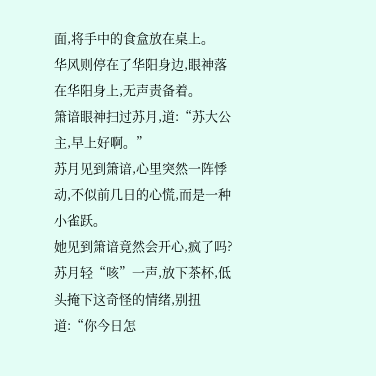面,将手中的食盒放在桌上。
华风则停在了华阳身边,眼神落在华阳身上,无声责备着。
箫谙眼神扫过苏月,道:“苏大公主,早上好啊。”
苏月见到箫谙,心里突然一阵悸动,不似前几日的心慌,而是一种小雀跃。
她见到箫谙竟然会开心,疯了吗?
苏月轻“咳”一声,放下茶杯,低头掩下这奇怪的情绪,别扭道:“你今日怎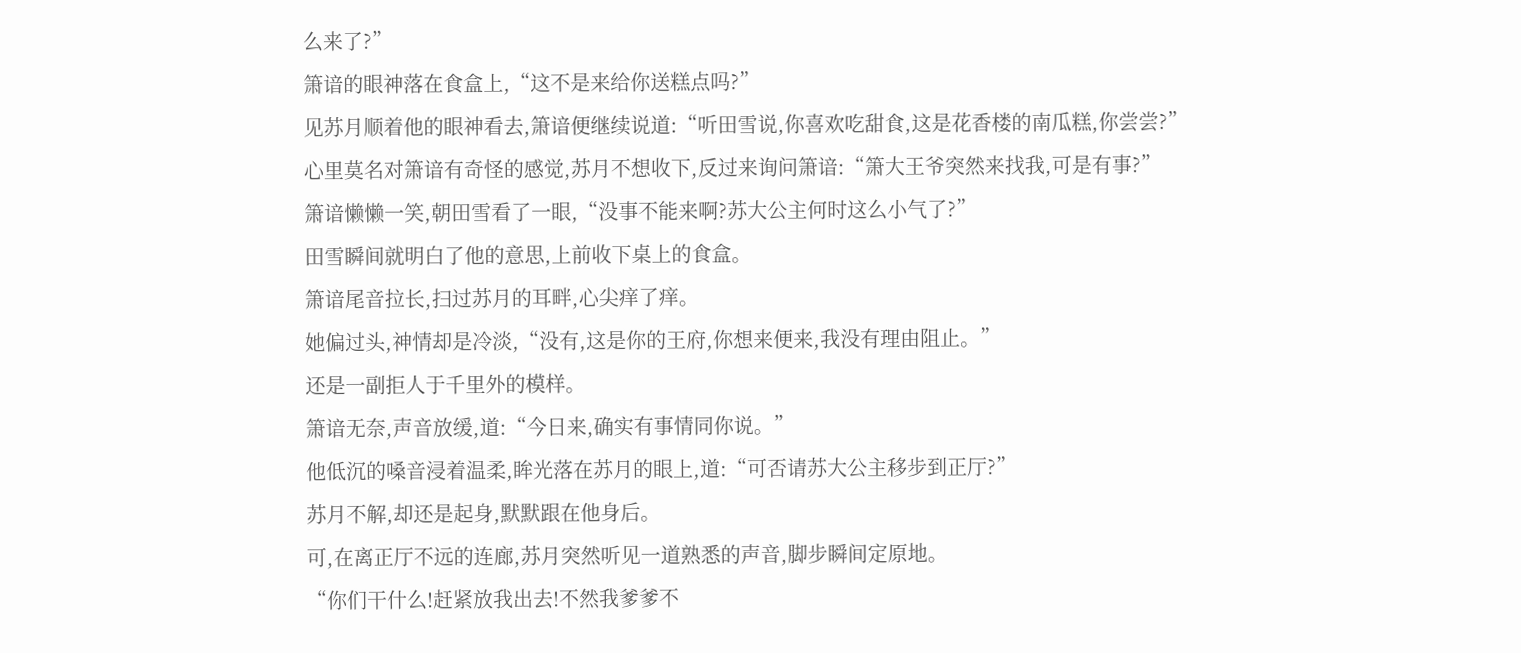么来了?”
箫谙的眼神落在食盒上,“这不是来给你送糕点吗?”
见苏月顺着他的眼神看去,箫谙便继续说道:“听田雪说,你喜欢吃甜食,这是花香楼的南瓜糕,你尝尝?”
心里莫名对箫谙有奇怪的感觉,苏月不想收下,反过来询问箫谙:“箫大王爷突然来找我,可是有事?”
箫谙懒懒一笑,朝田雪看了一眼,“没事不能来啊?苏大公主何时这么小气了?”
田雪瞬间就明白了他的意思,上前收下桌上的食盒。
箫谙尾音拉长,扫过苏月的耳畔,心尖痒了痒。
她偏过头,神情却是冷淡,“没有,这是你的王府,你想来便来,我没有理由阻止。”
还是一副拒人于千里外的模样。
箫谙无奈,声音放缓,道:“今日来,确实有事情同你说。”
他低沉的嗓音浸着温柔,眸光落在苏月的眼上,道:“可否请苏大公主移步到正厅?”
苏月不解,却还是起身,默默跟在他身后。
可,在离正厅不远的连廊,苏月突然听见一道熟悉的声音,脚步瞬间定原地。
“你们干什么!赶紧放我出去!不然我爹爹不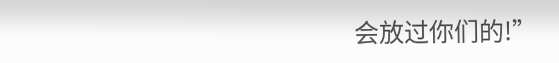会放过你们的!”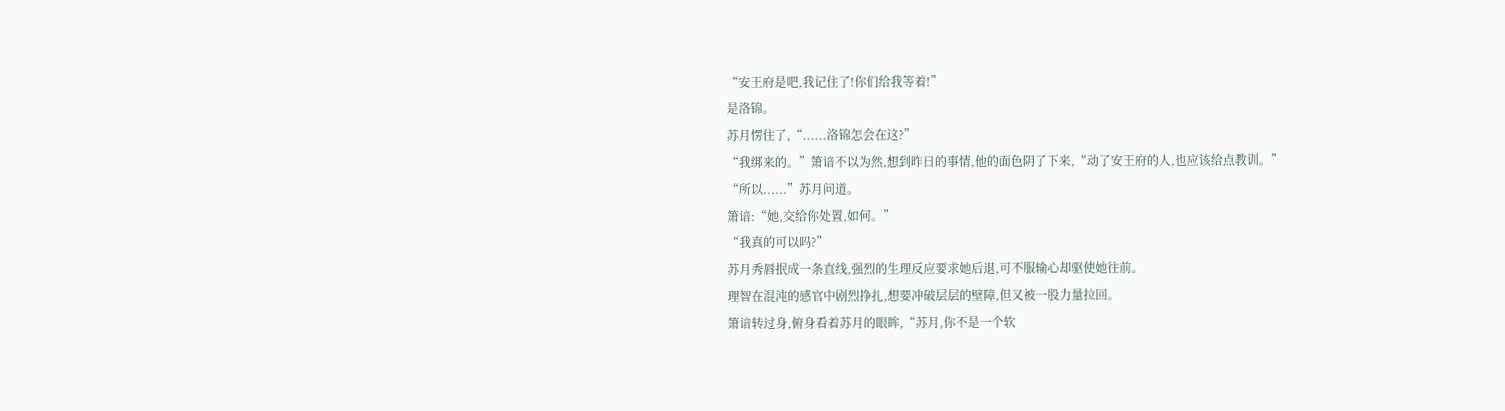“安王府是吧,我记住了!你们给我等着!”
是洛锦。
苏月愣住了,“......洛锦怎会在这?”
“我绑来的。”箫谙不以为然,想到昨日的事情,他的面色阴了下来,“动了安王府的人,也应该给点教训。”
“所以......”苏月问道。
箫谙:“她,交给你处置,如何。”
“我真的可以吗?”
苏月秀唇抿成一条直线,强烈的生理反应要求她后退,可不服输心却驱使她往前。
理智在混沌的感官中剧烈挣扎,想要冲破层层的壁障,但又被一股力量拉回。
箫谙转过身,俯身看着苏月的眼眸,“苏月,你不是一个软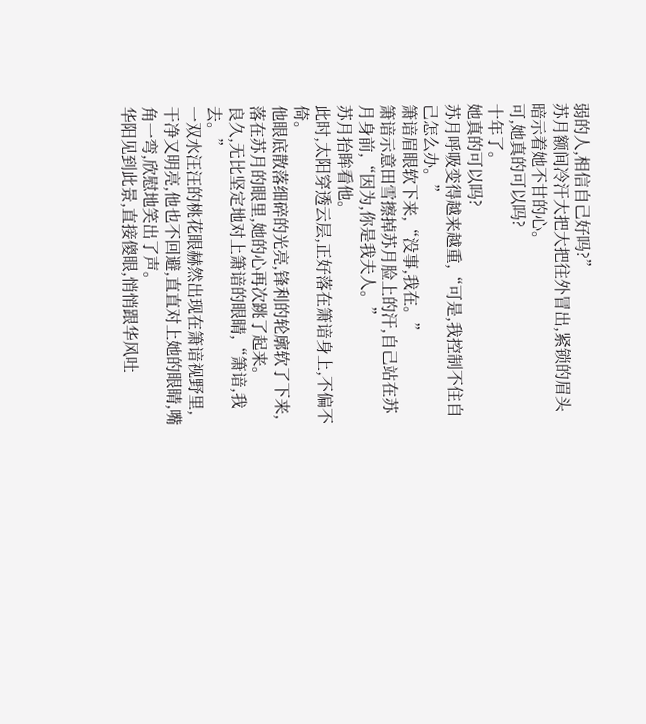弱的人,相信自己好吗?”
苏月额间冷汗大把大把往外冒出,紧锁的眉头暗示着她不甘的心。
可,她真的可以吗?
十年了。
她真的可以吗?
苏月呼吸变得越来越重,“可是,我控制不住自己怎么办。”
箫谙眉眼软下来,“没事,我在。”
箫谙示意田雪擦掉苏月脸上的汗,自己站在苏月身前,“因为,你是我夫人。”
苏月抬眸看他。
此时,太阳穿透云层,正好落在箫谙身上,不偏不倚。
他眼底散落细碎的光亮,锋利的轮廓软了下来,落在苏月的眼里,她的心再次跳了起来。
良久,无比坚定地对上箫谙的眼睛,“箫谙,我去。”
一双水汪汪的桃花眼赫然出现在箫谙视野里,干净又明亮,他也不回避,直直对上她的眼睛,嘴角一弯,欣慰地笑出了声。
华阳见到此景,直接傻眼,悄悄跟华风吐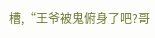槽,“王爷被鬼俯身了吧?哥